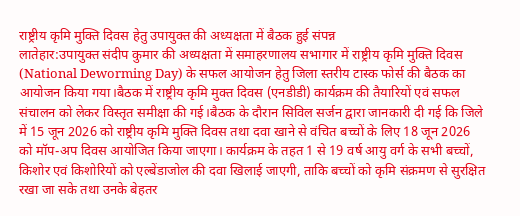राष्ट्रीय कृमि मुक्ति दिवस हेतु उपायुक्त की अध्यक्षता में बैठक हुई संपन्न
लातेहार:उपायुक्त संदीप कुमार की अध्यक्षता में समाहरणालय सभागार में राष्ट्रीय कृमि मुक्ति दिवस (National Deworming Day) के सफल आयोजन हेतु जिला स्तरीय टास्क फोर्स की बैठक का आयोजन किया गया।बैठक में राष्ट्रीय कृमि मुक्त दिवस (एनडीडी) कार्यक्रम की तैयारियों एवं सफल संचालन को लेकर विस्तृत समीक्षा की गई।बैठक के दौरान सिविल सर्जन द्वारा जानकारी दी गई कि जिले में 15 जून 2026 को राष्ट्रीय कृमि मुक्ति दिवस तथा दवा खाने से वंचित बच्चों के लिए 18 जून 2026 को मॉप-अप दिवस आयोजित किया जाएगा। कार्यक्रम के तहत 1 से 19 वर्ष आयु वर्ग के सभी बच्चों, किशोर एवं किशोरियों को एल्बेंडाजोल की दवा खिलाई जाएगी, ताकि बच्चों को कृमि संक्रमण से सुरक्षित रखा जा सके तथा उनके बेहतर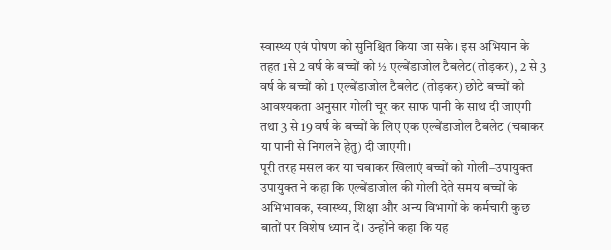स्वास्थ्य एवं पोषण को सुनिश्चित किया जा सके। इस अभियान के तहत 1से 2 वर्ष के बच्चों को ½ एल्बेंडाजोल टैबलेट(तोड़कर), 2 से 3 वर्ष के बच्चों को 1 एल्बेंडाजोल टैबलेट (तोड़कर) छोटे बच्चों को आवश्यकता अनुसार गोली चूर कर साफ पानी के साथ दी जाएगी तथा 3 से 19 वर्ष के बच्चों के लिए एक एल्बेंडाजोल टैबलेट (चबाकर या पानी से निगलने हेतु) दी जाएगी।
पूरी तरह मसल कर या चबाकर खिलाएं बच्चों को गोली–उपायुक्त
उपायुक्त ने कहा कि एल्बेंडाजोल की गोली देते समय बच्चों के अभिभावक, स्वास्थ्य, शिक्षा और अन्य विभागों के कर्मचारी कुछ बातों पर विशेष ध्यान दें। उन्होंने कहा कि यह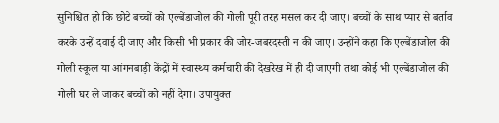सुनिश्चित हो कि छोटे बच्चों को एल्बेंडाजोल की गोली पूरी तरह मसल कर दी जाए। बच्चों के साथ प्यार से बर्ताव करके उन्हें दवाई दी जाए और किसी भी प्रकार की जोर-जबरदस्ती न की जाए। उन्होंने कहा कि एल्बेंडाजोल की गोली स्कूल या आंगनबाड़ी केंद्रों में स्वास्थ्य कर्मचारी की देखरेख में ही दी जाएगी तथा कोई भी एल्बेंडाजोल की गोली घर ले जाकर बच्चों को नहीं देगा। उपायुक्त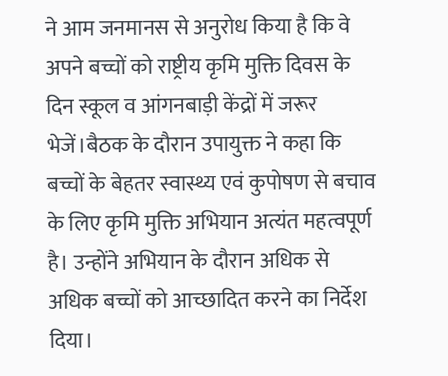ने आम जनमानस से अनुरोध किया है कि वे अपने बच्चों को राष्ट्रीय कृमि मुक्ति दिवस के दिन स्कूल व आंगनबाड़ी केंद्रों में जरूर भेजें।बैठक के दौरान उपायुक्त ने कहा कि बच्चों के बेहतर स्वास्थ्य एवं कुपोषण से बचाव के लिए कृमि मुक्ति अभियान अत्यंत महत्वपूर्ण है। उन्होंने अभियान के दौरान अधिक से अधिक बच्चों को आच्छादित करने का निर्देश दिया।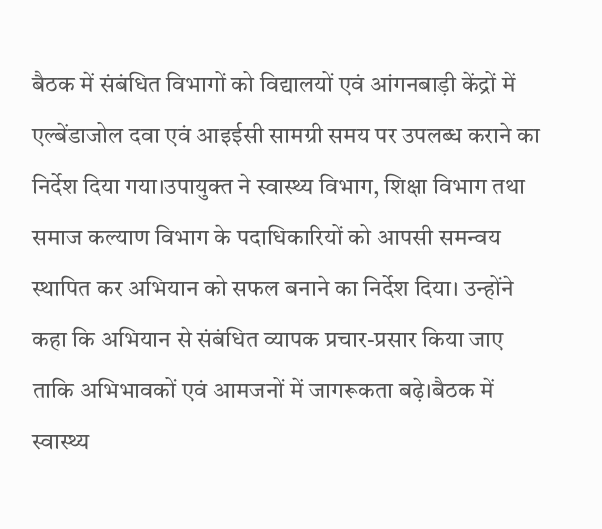बैठक में संबंधित विभागों को विद्यालयों एवं आंगनबाड़ी केंद्रों में एल्बेंडाजोल दवा एवं आइईसी सामग्री समय पर उपलब्ध कराने का निर्देश दिया गया।उपायुक्त ने स्वास्थ्य विभाग, शिक्षा विभाग तथा समाज कल्याण विभाग के पदाधिकारियों को आपसी समन्वय स्थापित कर अभियान को सफल बनाने का निर्देश दिया। उन्होंने कहा कि अभियान से संबंधित व्यापक प्रचार-प्रसार किया जाए ताकि अभिभावकों एवं आमजनों में जागरूकता बढ़े।बैठक में स्वास्थ्य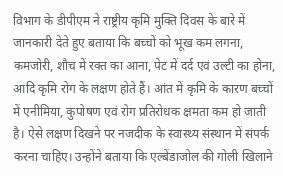विभाग के डीपीएम ने राष्ट्रीय कृमि मुक्ति दिवस के बारे में जानकारी देते हुए बताया कि बच्चों को भूख कम लगना, कमजोरी, शौच में रक्त का आना, पेट में दर्द एवं उल्टी का होना, आदि कृमि रोग के लक्षण होते हैं। आंत में कृमि के कारण बच्चों में एनीमिया, कुपोषण एवं रोग प्रतिरोधक क्षमता कम हो जाती है। ऐसे लक्षण दिखने पर नजदीक के स्वास्थ्य संस्थान में संपर्क करना चाहिए। उन्होंने बताया कि एल्बेंडाजोल की गोली खिलाने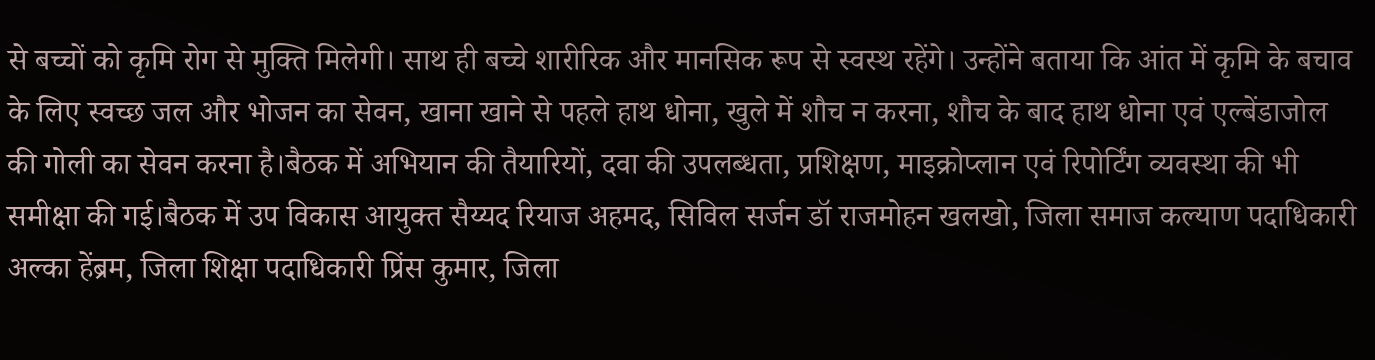से बच्चों को कृमि रोग से मुक्ति मिलेगी। साथ ही बच्चे शारीरिक और मानसिक रूप से स्वस्थ रहेंगे। उन्होंने बताया कि आंत में कृमि के बचाव के लिए स्वच्छ जल और भोजन का सेवन, खाना खाने से पहले हाथ धोना, खुले में शौच न करना, शौच के बाद हाथ धोना एवं एल्बेंडाजोल की गोली का सेवन करना है।बैठक में अभियान की तैयारियों, दवा की उपलब्धता, प्रशिक्षण, माइक्रोप्लान एवं रिपोर्टिंग व्यवस्था की भी समीक्षा की गई।बैठक में उप विकास आयुक्त सैय्यद रियाज अहमद, सिविल सर्जन डॉ राजमोहन खलखो, जिला समाज कल्याण पदाधिकारी अल्का हेंब्रम, जिला शिक्षा पदाधिकारी प्रिंस कुमार, जिला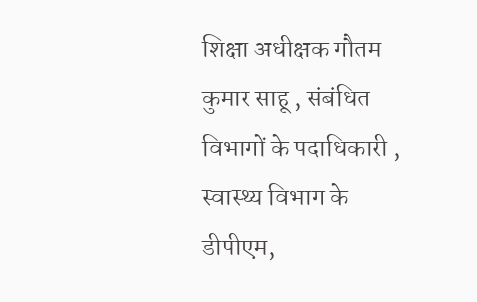शिक्षा अधीक्षक गौतम कुमार साहू , संबंधित विभागों के पदाधिकारी , स्वास्थ्य विभाग के डीपीएम,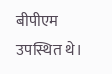बीपीएम उपस्थित थे।